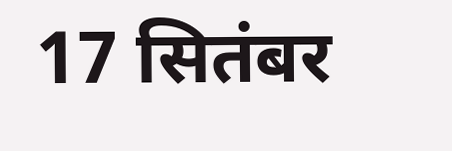17 सितंबर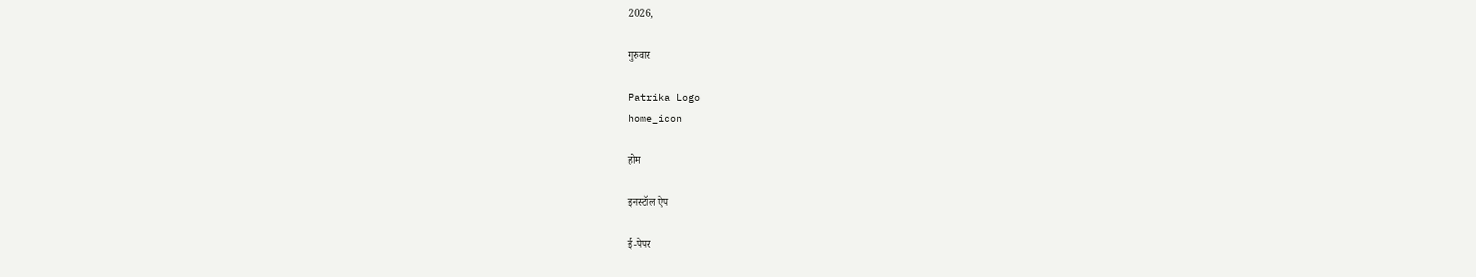2026,

गुरुवार

Patrika Logo
home_icon

होम

इनस्टॉल ऐप

ई-पेपर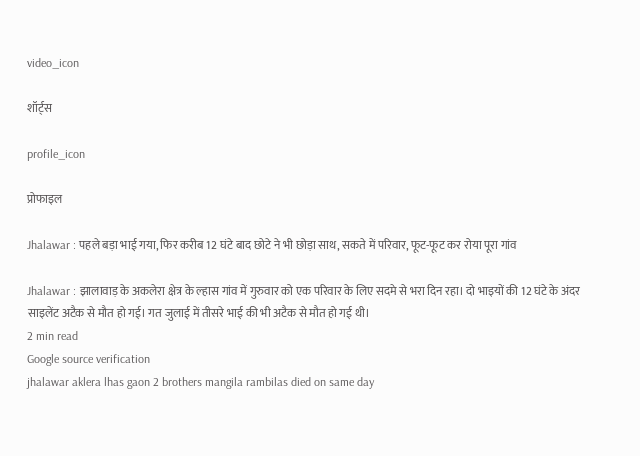video_icon

शॉर्ट्स

profile_icon

प्रोफाइल

Jhalawar : पहले बड़ा भाई गया, फिर करीब 12 घंटे बाद छोटे ने भी छोड़ा साथ, सकते में परिवार, फूट-फूट कर रोया पूरा गांव

Jhalawar : झालावाड़ के अकलेरा क्षेत्र के ल्हास गांव में गुरुवार को एक परिवार के लिए सदमे से भरा दिन रहा। दो भाइयों की 12 घंटे के अंदर साइलेंट अटैक से मौत हो गई। गत जुलाई में तीसरे भाई की भी अटैक से मौत हो गई थी।
2 min read
Google source verification
jhalawar aklera lhas gaon 2 brothers mangila rambilas died on same day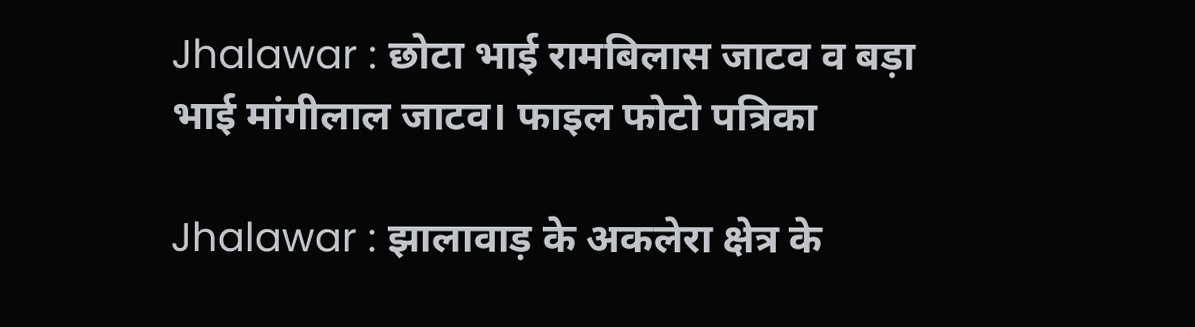Jhalawar : छोटा भाई रामबिलास जाटव व बड़ा भाई मांगीलाल जाटव। फाइल फोटो पत्रिका

Jhalawar : झालावाड़ के अकलेरा क्षेत्र के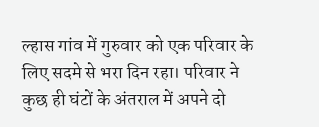ल्हास गांव में गुरुवार को एक परिवार के लिए सदमे से भरा दिन रहा। परिवार ने कुछ ही घंटों के अंतराल में अपने दो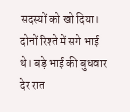सदस्यों को खो दिया। दोनों रिश्ते में सगे भाई थे। बड़े भाई की बुधवार देर रात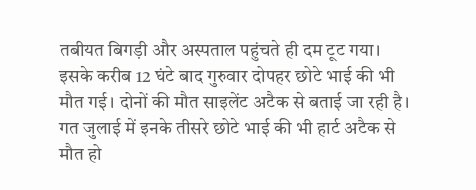तबीयत बिगड़ी और अस्पताल पहुंचते ही दम टूट गया। इसके करीब 12 घंटे बाद गुरुवार दोपहर छोटे भाई की भी मौत गई। दोनों की मौत साइलेंट अटैक से बताई जा रही है। गत जुलाई में इनके तीसरे छोटे भाई की भी हार्ट अटैक से मौत हो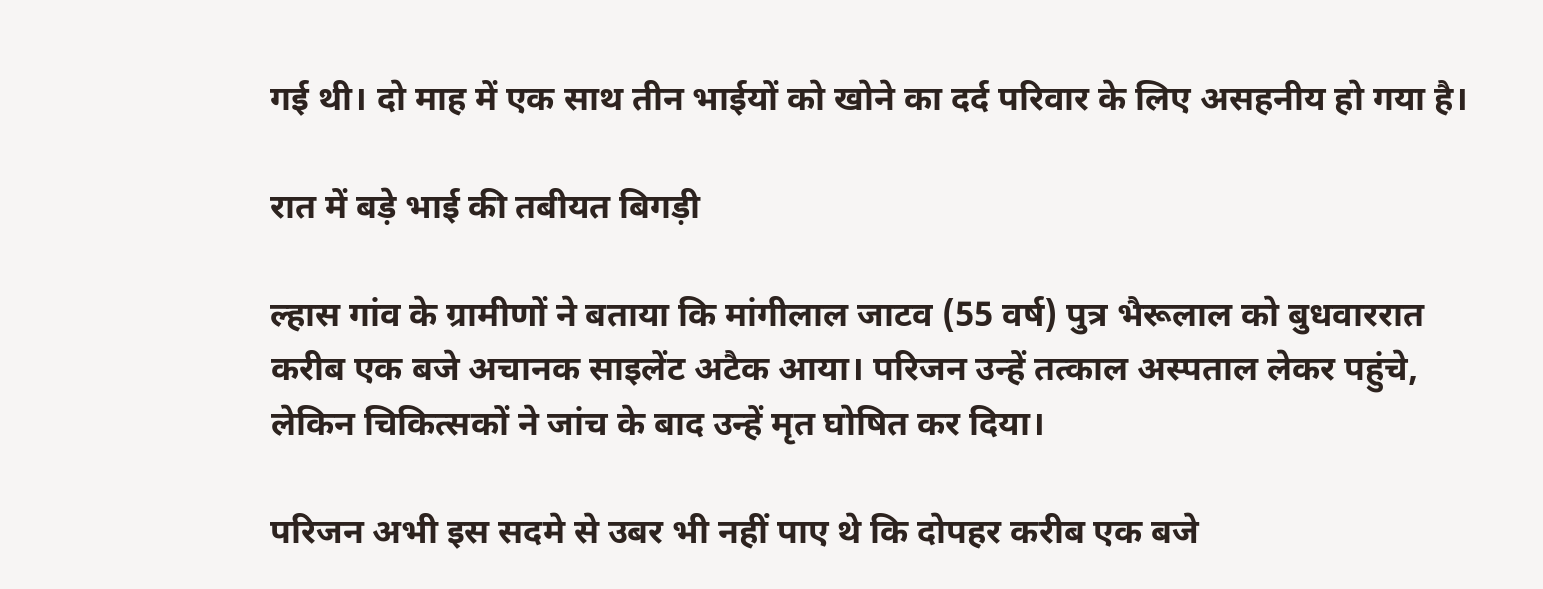गई थी। दो माह में एक साथ तीन भाईयों को खोने का दर्द परिवार के लिए असहनीय हो गया है।

रात में बड़े भाई की तबीयत बिगड़ी

ल्हास गांव के ग्रामीणों ने बताया कि मांगीलाल जाटव (55 वर्ष) पुत्र भैरूलाल को बुधवाररात करीब एक बजे अचानक साइलेंट अटैक आया। परिजन उन्हें तत्काल अस्पताल लेकर पहुंचे, लेकिन चिकित्सकों ने जांच के बाद उन्हें मृत घोषित कर दिया।

परिजन अभी इस सदमे से उबर भी नहीं पाए थे कि दोपहर करीब एक बजे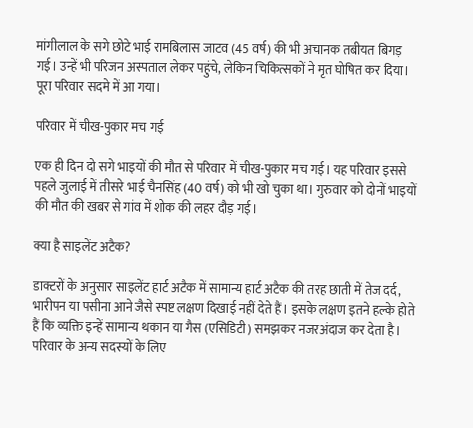मांगीलाल के सगे छोटे भाई रामबिलास जाटव (45 वर्ष) की भी अचानक तबीयत बिगड़ गई। उन्हें भी परिजन अस्पताल लेकर पहुंचे, लेकिन चिकित्सकों ने मृत घोषित कर दिया। पूरा परिवार सदमे में आ गया।

परिवार में चीख-पुकार मच गई

एक ही दिन दो सगे भाइयों की मौत से परिवार में चीख-पुकार मच गई। यह परिवार इससे पहले जुलाई में तीसरे भाई चैनसिंह (40 वर्ष) को भी खो चुका था। गुरुवार को दोनों भाइयों की मौत की खबर से गांव में शोक की लहर दौड़ गई।

क्या है साइलेंट अटैक?

डाक्टरों के अनुसार साइलेंट हार्ट अटैक में सामान्य हार्ट अटैक की तरह छाती में तेज दर्द, भारीपन या पसीना आने जैसे स्पष्ट लक्षण दिखाई नहीं देते हैं। इसके लक्षण इतने हल्के होते हैं कि व्यक्ति इन्हें सामान्य थकान या गैस (एसिडिटी) समझकर नजरअंदाज कर देता है। परिवार के अन्य सदस्यों के लिए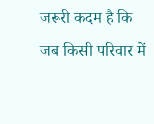जरूरी कदम है कि जब किसी परिवार में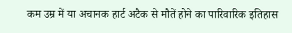कम उम्र में या अचानक हार्ट अटैक से मौतें होने का पारिवारिक इतिहास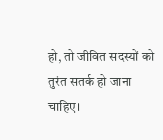हो, तो जीवित सदस्यों को तुरंत सतर्क हो जाना चाहिए।